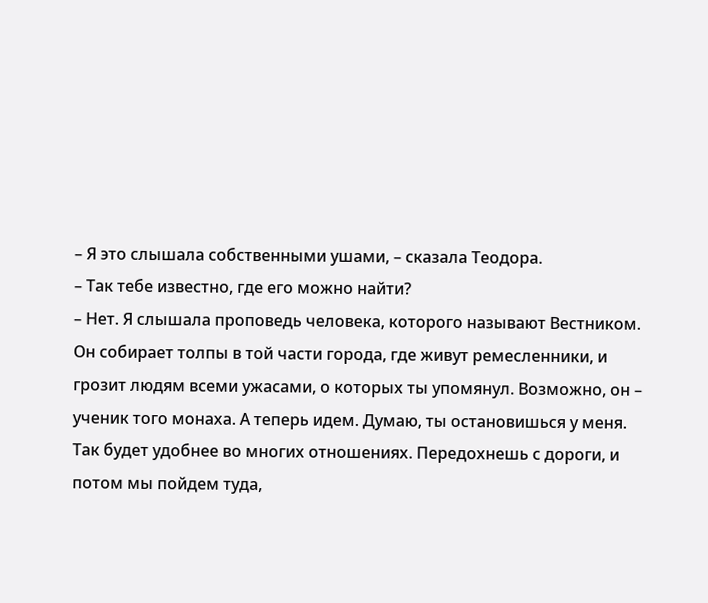– Я это слышала собственными ушами, – сказала Теодора.
– Так тебе известно, где его можно найти?
– Нет. Я слышала проповедь человека, которого называют Вестником. Он собирает толпы в той части города, где живут ремесленники, и грозит людям всеми ужасами, о которых ты упомянул. Возможно, он – ученик того монаха. А теперь идем. Думаю, ты остановишься у меня. Так будет удобнее во многих отношениях. Передохнешь с дороги, и потом мы пойдем туда,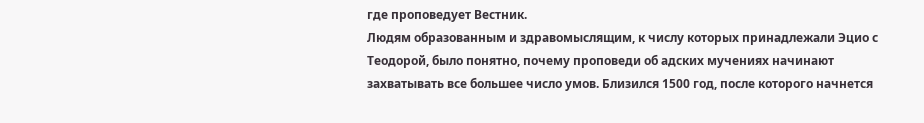где проповедует Вестник.
Людям образованным и здравомыслящим, к числу которых принадлежали Эцио с Теодорой, было понятно, почему проповеди об адских мучениях начинают захватывать все большее число умов. Близился 1500 год, после которого начнется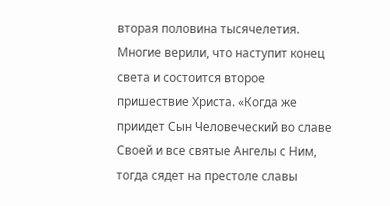вторая половина тысячелетия. Многие верили, что наступит конец света и состоится второе пришествие Христа. «Когда же приидет Сын Человеческий во славе Своей и все святые Ангелы с Ним, тогда сядет на престоле славы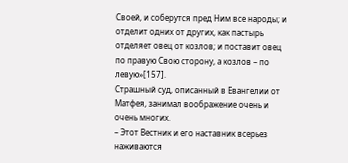Своей, и соберутся пред Ним все народы; и отделит одних от других, как пастырь отделяет овец от козлов; и поставит овец по правую Свою сторону, а козлов – по левую»[157].
Страшный суд, описанный в Евангелии от Матфея, занимал воображение очень и очень многих.
– Этот Вестник и его наставник всерьез наживаются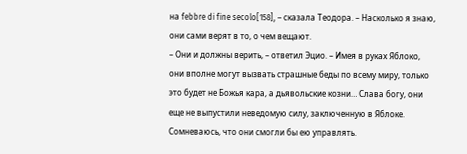на febbre di fine secolo[158], – сказала Теодора. – Насколько я знаю, они сами верят в то, о чем вещают.
– Они и должны верить, – ответил Эцио. – Имея в руках Яблоко, они вполне могут вызвать страшные беды по всему миру, только это будет не Божья кара, а дьявольские козни… Слава богу, они еще не выпустили неведомую силу, заключенную в Яблоке. Сомневаюсь, что они смогли бы ею управлять.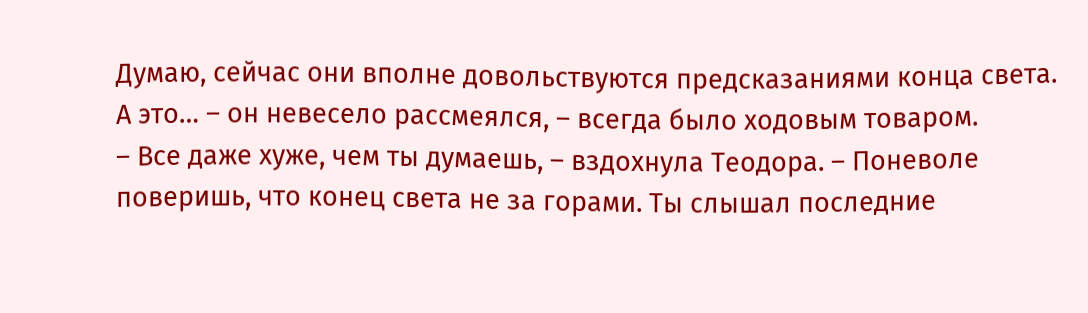Думаю, сейчас они вполне довольствуются предсказаниями конца света. А это… – он невесело рассмеялся, – всегда было ходовым товаром.
– Все даже хуже, чем ты думаешь, – вздохнула Теодора. – Поневоле поверишь, что конец света не за горами. Ты слышал последние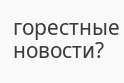горестные новости?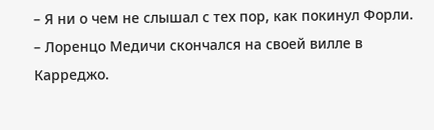– Я ни о чем не слышал с тех пор, как покинул Форли.
– Лоренцо Медичи скончался на своей вилле в Карреджо.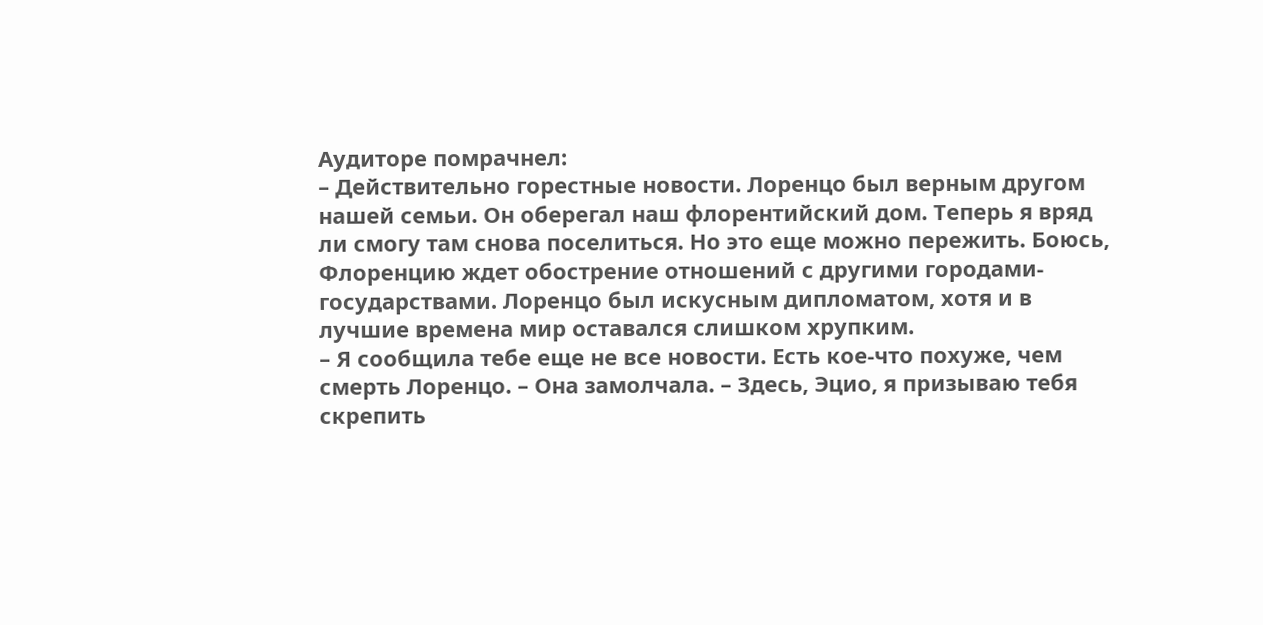Аудиторе помрачнел:
– Действительно горестные новости. Лоренцо был верным другом нашей семьи. Он оберегал наш флорентийский дом. Теперь я вряд ли смогу там снова поселиться. Но это еще можно пережить. Боюсь, Флоренцию ждет обострение отношений с другими городами-государствами. Лоренцо был искусным дипломатом, хотя и в лучшие времена мир оставался слишком хрупким.
– Я сообщила тебе еще не все новости. Есть кое-что похуже, чем смерть Лоренцо. – Она замолчала. – Здесь, Эцио, я призываю тебя скрепить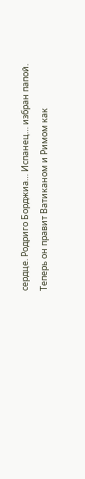сердце. Родриго Борджиа… Испанец… избран папой. Теперь он правит Ватиканом и Римом как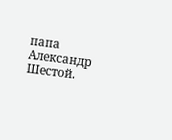папа Александр Шестой.